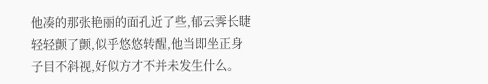他凑的那张艳丽的面孔近了些,郁云霁长睫轻轻颤了颤,似乎悠悠转醒,他当即坐正身子目不斜视,好似方才不并未发生什么。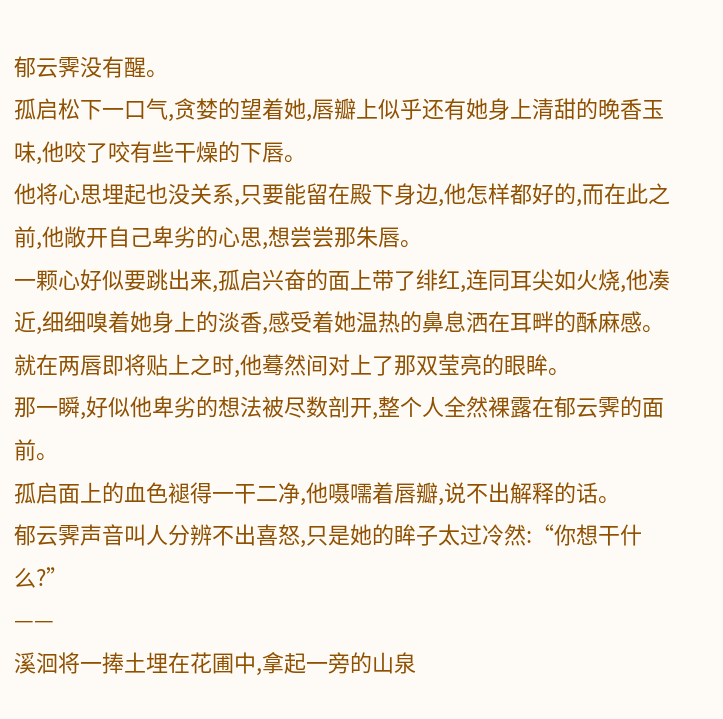郁云霁没有醒。
孤启松下一口气,贪婪的望着她,唇瓣上似乎还有她身上清甜的晚香玉味,他咬了咬有些干燥的下唇。
他将心思埋起也没关系,只要能留在殿下身边,他怎样都好的,而在此之前,他敞开自己卑劣的心思,想尝尝那朱唇。
一颗心好似要跳出来,孤启兴奋的面上带了绯红,连同耳尖如火烧,他凑近,细细嗅着她身上的淡香,感受着她温热的鼻息洒在耳畔的酥麻感。
就在两唇即将贴上之时,他蓦然间对上了那双莹亮的眼眸。
那一瞬,好似他卑劣的想法被尽数剖开,整个人全然裸露在郁云霁的面前。
孤启面上的血色褪得一干二净,他嗫嚅着唇瓣,说不出解释的话。
郁云霁声音叫人分辨不出喜怒,只是她的眸子太过冷然:“你想干什么?”
——
溪洄将一捧土埋在花圃中,拿起一旁的山泉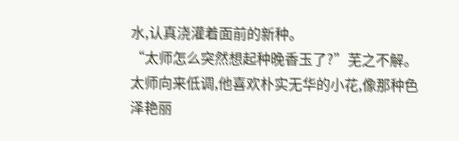水,认真浇灌着面前的新种。
“太师怎么突然想起种晚香玉了?”芜之不解。
太师向来低调,他喜欢朴实无华的小花,像那种色泽艳丽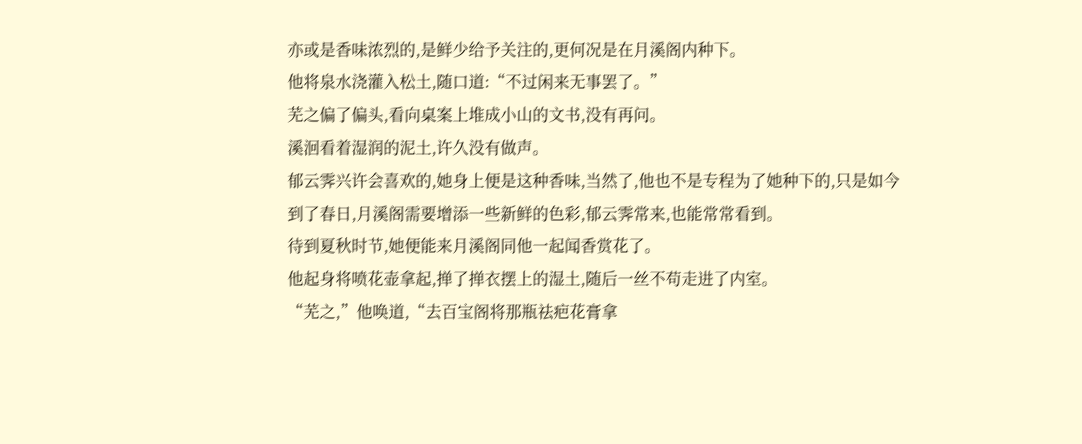亦或是香味浓烈的,是鲜少给予关注的,更何况是在月溪阁内种下。
他将泉水浇灌入松土,随口道:“不过闲来无事罢了。”
芜之偏了偏头,看向桌案上堆成小山的文书,没有再问。
溪洄看着湿润的泥土,许久没有做声。
郁云霁兴许会喜欢的,她身上便是这种香味,当然了,他也不是专程为了她种下的,只是如今到了春日,月溪阁需要增添一些新鲜的色彩,郁云霁常来,也能常常看到。
待到夏秋时节,她便能来月溪阁同他一起闻香赏花了。
他起身将喷花壶拿起,掸了掸衣摆上的湿土,随后一丝不苟走进了内室。
“芜之,”他唤道,“去百宝阁将那瓶祛疤花膏拿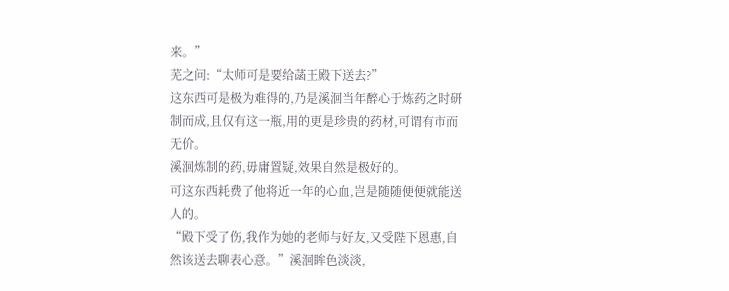来。”
芜之问:“太师可是要给菡王殿下送去?”
这东西可是极为难得的,乃是溪洄当年醉心于炼药之时研制而成,且仅有这一瓶,用的更是珍贵的药材,可谓有市而无价。
溪洄炼制的药,毋庸置疑,效果自然是极好的。
可这东西耗费了他将近一年的心血,岂是随随便便就能送人的。
“殿下受了伤,我作为她的老师与好友,又受陛下恩惠,自然该送去聊表心意。”溪洄眸色淡淡,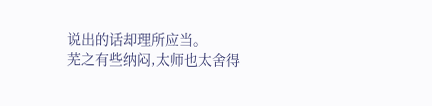说出的话却理所应当。
芜之有些纳闷,太师也太舍得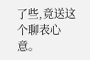了些,竟送这个聊表心意。